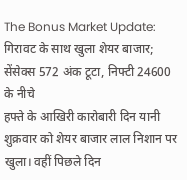The Bonus Market Update: गिरावट के साथ खुला शेयर बाजार; सेंसेक्स 572 अंक टूटा, निफ्टी 24600 के नीचे
हफ्ते के आखिरी कारोबारी दिन यानी शुक्रवार को शेयर बाजार लाल निशान पर खुला। वहीं पिछले दिन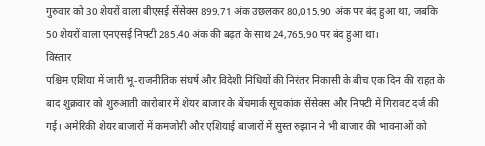गुरुवार को 30 शेयरों वाला बीएसई सेंसेक्स 899.71 अंक उछलकर 80,015.90 अंक पर बंद हुआ था, जबकि 50 शेयरों वाला एनएसई निफ्टी 285.40 अंक की बढ़त के साथ 24,765.90 पर बंद हुआ था।
विस्तार
पश्चिम एशिया में जारी भू-राजनीतिक संघर्ष और विदेशी निधियों की निरंतर निकासी के बीच एक दिन की राहत के बाद शुक्रवार को शुरुआती कारोबार में शेयर बाजार के बेंचमार्क सूचकांक सेंसेक्स और निफ्टी में गिरावट दर्ज की गई। अमेरिकी शेयर बाजारों में कमजोरी और एशियाई बाजारों में सुस्त रुझान ने भी बाजार की भावनाओं को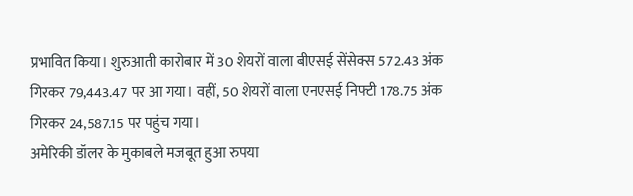प्रभावित किया। शुरुआती कारोबार में 30 शेयरों वाला बीएसई सेंसेक्स 572.43 अंक गिरकर 79,443.47 पर आ गया। वहीं, 50 शेयरों वाला एनएसई निफ्टी 178.75 अंक गिरकर 24,587.15 पर पहुंच गया।
अमेरिकी डॉलर के मुकाबले मजबूत हुआ रुपया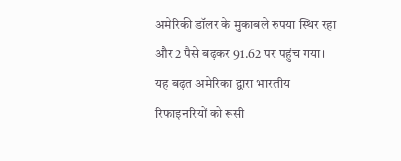अमेरिकी डॉलर के मुकाबले रुपया स्थिर रहा और 2 पैसे बढ़कर 91.62 पर पहुंच गया। यह बढ़त अमेरिका द्वारा भारतीय रिफाइनरियों को रूसी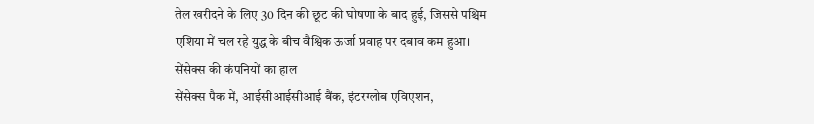तेल खरीदने के लिए 30 दिन की छूट की घोषणा के बाद हुई, जिससे पश्चिम एशिया में चल रहे युद्ध के बीच वैश्विक ऊर्जा प्रवाह पर दबाव कम हुआ।
सेंसेक्स की कंपनियों का हाल
सेंसेक्स पैक में, आईसीआईसीआई बैंक, इंटरग्लोब एविएशन,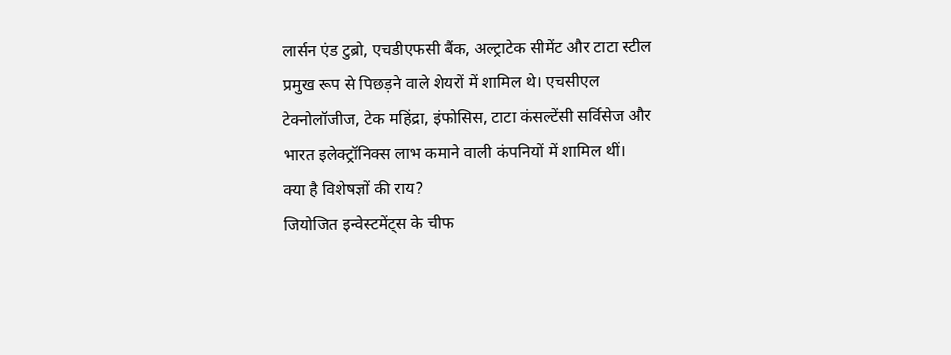लार्सन एंड टुब्रो, एचडीएफसी बैंक, अल्ट्राटेक सीमेंट और टाटा स्टील प्रमुख रूप से पिछड़ने वाले शेयरों में शामिल थे। एचसीएल टेक्नोलॉजीज, टेक महिंद्रा, इंफोसिस, टाटा कंसल्टेंसी सर्विसेज और भारत इलेक्ट्रॉनिक्स लाभ कमाने वाली कंपनियों में शामिल थीं।
क्या है विशेषज्ञों की राय?
जियोजित इन्वेस्टमेंट्स के चीफ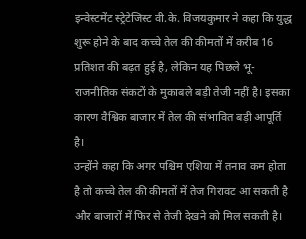इन्वेस्टमेंट स्ट्रेटेजिस्ट वी.के. विजयकुमार ने कहा कि युद्ध शुरू होने के बाद कच्चे तेल की कीमतों में करीब 16 प्रतिशत की बढ़त हुई है, लेकिन यह पिछले भू-राजनीतिक संकटों के मुकाबले बड़ी तेजी नहीं है। इसका कारण वैश्विक बाजार में तेल की संभावित बड़ी आपूर्ति है।
उन्होंने कहा कि अगर पश्चिम एशिया में तनाव कम होता है तो कच्चे तेल की कीमतों में तेज गिरावट आ सकती है और बाजारों में फिर से तेजी देखने को मिल सकती है।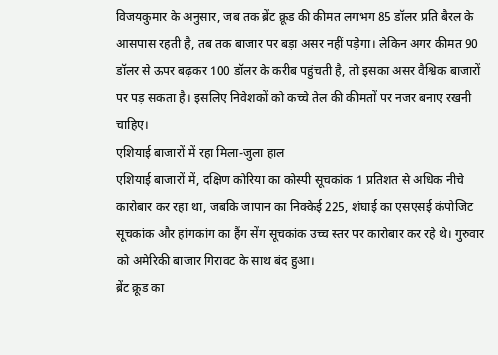विजयकुमार के अनुसार, जब तक ब्रेंट क्रूड की कीमत लगभग 85 डॉलर प्रति बैरल के आसपास रहती है, तब तक बाजार पर बड़ा असर नहीं पड़ेगा। लेकिन अगर कीमत 90 डॉलर से ऊपर बढ़कर 100 डॉलर के करीब पहुंचती है, तो इसका असर वैश्विक बाजारों पर पड़ सकता है। इसलिए निवेशकों को कच्चे तेल की कीमतों पर नजर बनाए रखनी चाहिए।
एशियाई बाजारों में रहा मिला-जुला हाल
एशियाई बाजारों में, दक्षिण कोरिया का कोस्पी सूचकांक 1 प्रतिशत से अधिक नीचे कारोबार कर रहा था, जबकि जापान का निक्केई 225, शंघाई का एसएसई कंपोजिट सूचकांक और हांगकांग का हैंग सेंग सूचकांक उच्च स्तर पर कारोबार कर रहे थे। गुरुवार को अमेरिकी बाजार गिरावट के साथ बंद हुआ।
ब्रेंट क्रूड का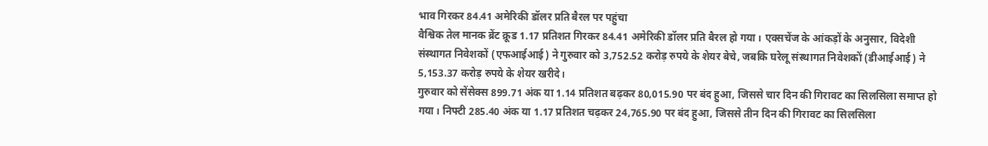भाव गिरकर 84.41 अमेरिकी डॉलर प्रति बैरल पर पहुंचा
वैश्विक तेल मानक ब्रेंट क्रूड 1.17 प्रतिशत गिरकर 84.41 अमेरिकी डॉलर प्रति बैरल हो गया। एक्सचेंज के आंकड़ों के अनुसार, विदेशी संस्थागत निवेशकों (एफआईआई) ने गुरुवार को 3,752.52 करोड़ रुपये के शेयर बेचे, जबकि घरेलू संस्थागत निवेशकों (डीआईआई) ने 5,153.37 करोड़ रुपये के शेयर खरीदे।
गुरुवार को सेंसेक्स 899.71 अंक या 1.14 प्रतिशत बढ़कर 80,015.90 पर बंद हुआ, जिससे चार दिन की गिरावट का सिलसिला समाप्त हो गया। निफ्टी 285.40 अंक या 1.17 प्रतिशत चढ़कर 24,765.90 पर बंद हुआ, जिससे तीन दिन की गिरावट का सिलसिला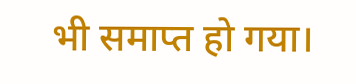भी समाप्त हो गया।